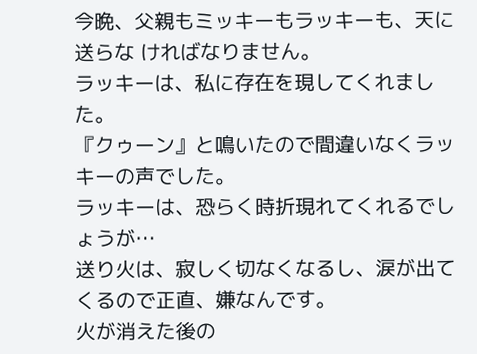今晩、父親もミッキーもラッキーも、天に送らな ければなりません。
ラッキーは、私に存在を現してくれました。
『クゥーン』と鳴いたので間違いなくラッキーの声でした。
ラッキーは、恐らく時折現れてくれるでしょうが…
送り火は、寂しく切なくなるし、涙が出てくるので正直、嫌なんです。
火が消えた後の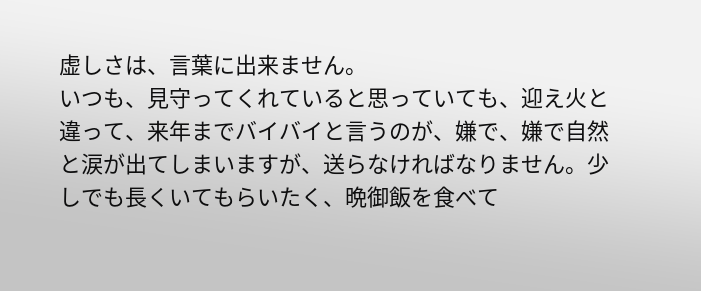虚しさは、言葉に出来ません。
いつも、見守ってくれていると思っていても、迎え火と違って、来年までバイバイと言うのが、嫌で、嫌で自然と涙が出てしまいますが、送らなければなりません。少しでも長くいてもらいたく、晩御飯を食べて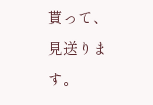貰って、見送ります。